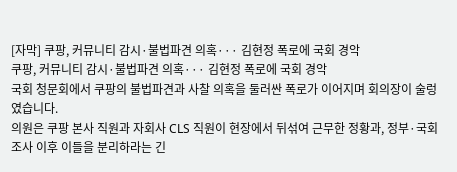[자막] 쿠팡, 커뮤니티 감시·불법파견 의혹··· 김현정 폭로에 국회 경악
쿠팡, 커뮤니티 감시·불법파견 의혹··· 김현정 폭로에 국회 경악
국회 청문회에서 쿠팡의 불법파견과 사찰 의혹을 둘러싼 폭로가 이어지며 회의장이 술렁였습니다.
의원은 쿠팡 본사 직원과 자회사 CLS 직원이 현장에서 뒤섞여 근무한 정황과, 정부·국회 조사 이후 이들을 분리하라는 긴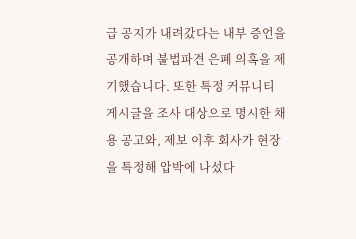급 공지가 내려갔다는 내부 증언을 공개하며 불법파견 은폐 의혹을 제기했습니다. 또한 특정 커뮤니티 게시글을 조사 대상으로 명시한 채용 공고와, 제보 이후 회사가 현장을 특정해 압박에 나섰다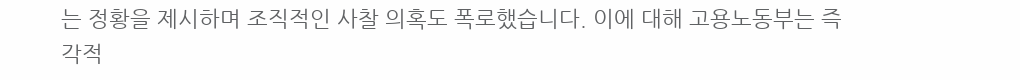는 정황을 제시하며 조직적인 사찰 의혹도 폭로했습니다. 이에 대해 고용노동부는 즉각적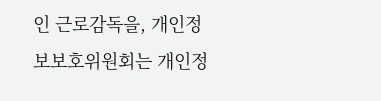인 근로감독을, 개인정보보호위원회는 개인정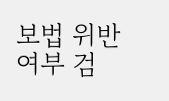보법 위반 여부 검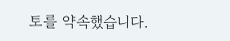토를 약속했습니다.